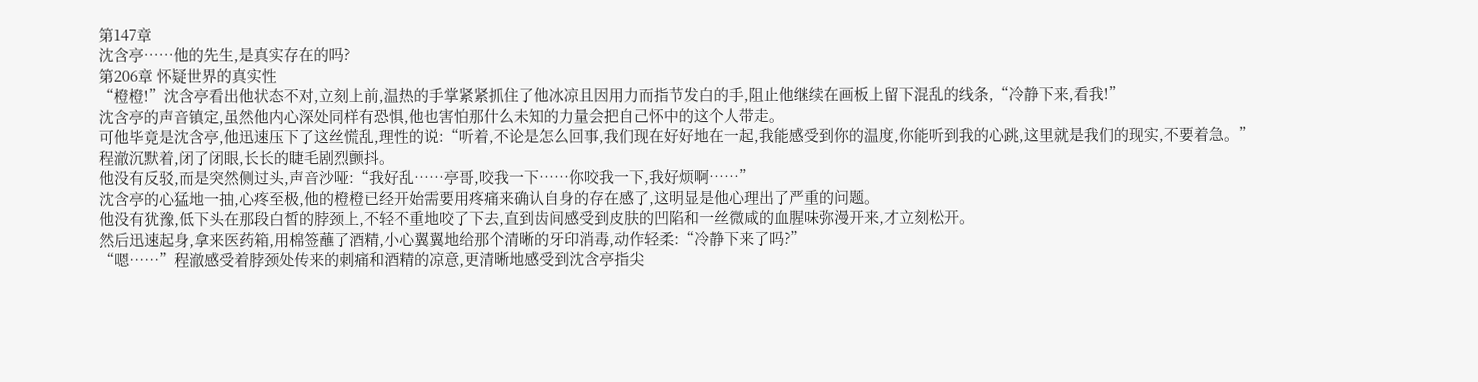第147章
沈含亭……他的先生,是真实存在的吗?
第206章 怀疑世界的真实性
“橙橙!”沈含亭看出他状态不对,立刻上前,温热的手掌紧紧抓住了他冰凉且因用力而指节发白的手,阻止他继续在画板上留下混乱的线条,“冷静下来,看我!”
沈含亭的声音镇定,虽然他内心深处同样有恐惧,他也害怕那什么未知的力量会把自己怀中的这个人带走。
可他毕竟是沈含亭,他迅速压下了这丝慌乱,理性的说:“听着,不论是怎么回事,我们现在好好地在一起,我能感受到你的温度,你能听到我的心跳,这里就是我们的现实,不要着急。”
程澈沉默着,闭了闭眼,长长的睫毛剧烈颤抖。
他没有反驳,而是突然侧过头,声音沙哑:“我好乱……亭哥,咬我一下……你咬我一下,我好烦啊……”
沈含亭的心猛地一抽,心疼至极,他的橙橙已经开始需要用疼痛来确认自身的存在感了,这明显是他心理出了严重的问题。
他没有犹豫,低下头在那段白皙的脖颈上,不轻不重地咬了下去,直到齿间感受到皮肤的凹陷和一丝微咸的血腥味弥漫开来,才立刻松开。
然后迅速起身,拿来医药箱,用棉签蘸了酒精,小心翼翼地给那个清晰的牙印消毒,动作轻柔:“冷静下来了吗?”
“嗯……”程澈感受着脖颈处传来的刺痛和酒精的凉意,更清晰地感受到沈含亭指尖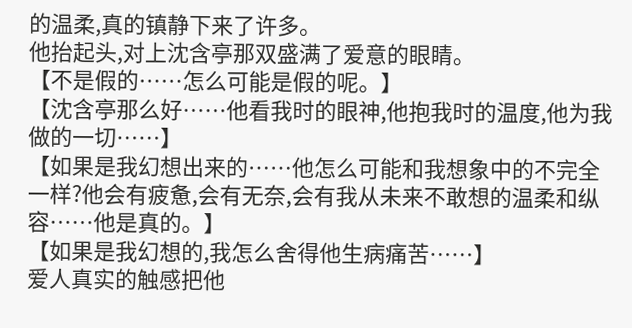的温柔,真的镇静下来了许多。
他抬起头,对上沈含亭那双盛满了爱意的眼睛。
【不是假的……怎么可能是假的呢。】
【沈含亭那么好……他看我时的眼神,他抱我时的温度,他为我做的一切……】
【如果是我幻想出来的……他怎么可能和我想象中的不完全一样?他会有疲惫,会有无奈,会有我从未来不敢想的温柔和纵容……他是真的。】
【如果是我幻想的,我怎么舍得他生病痛苦……】
爱人真实的触感把他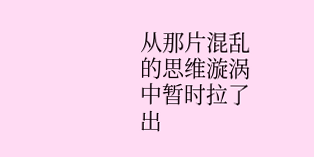从那片混乱的思维漩涡中暂时拉了出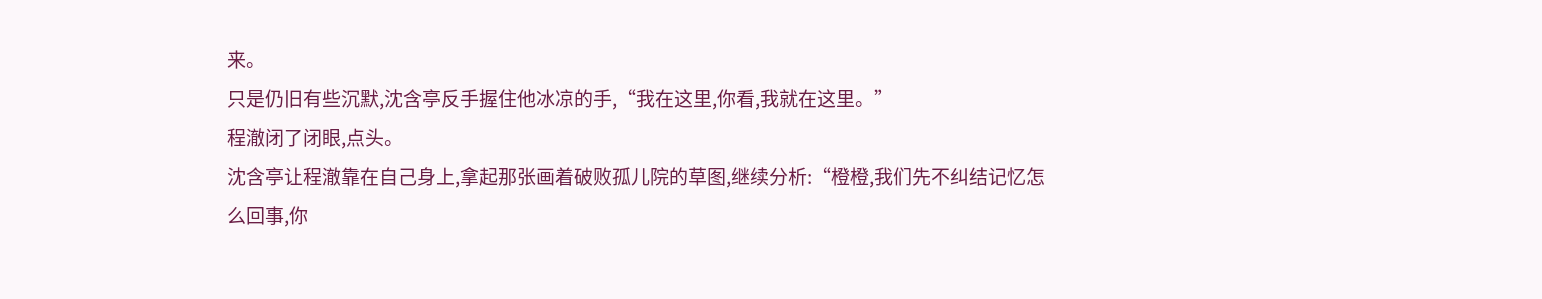来。
只是仍旧有些沉默,沈含亭反手握住他冰凉的手,“我在这里,你看,我就在这里。”
程澈闭了闭眼,点头。
沈含亭让程澈靠在自己身上,拿起那张画着破败孤儿院的草图,继续分析:“橙橙,我们先不纠结记忆怎么回事,你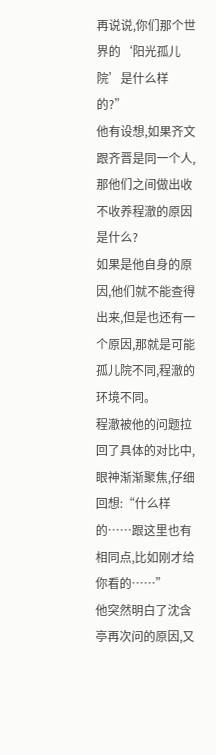再说说,你们那个世界的‘阳光孤儿院’是什么样的?”
他有设想,如果齐文跟齐晋是同一个人,那他们之间做出收不收养程澈的原因是什么?
如果是他自身的原因,他们就不能查得出来,但是也还有一个原因,那就是可能孤儿院不同,程澈的环境不同。
程澈被他的问题拉回了具体的对比中,眼神渐渐聚焦,仔细回想:“什么样的……跟这里也有相同点,比如刚才给你看的……”
他突然明白了沈含亭再次问的原因,又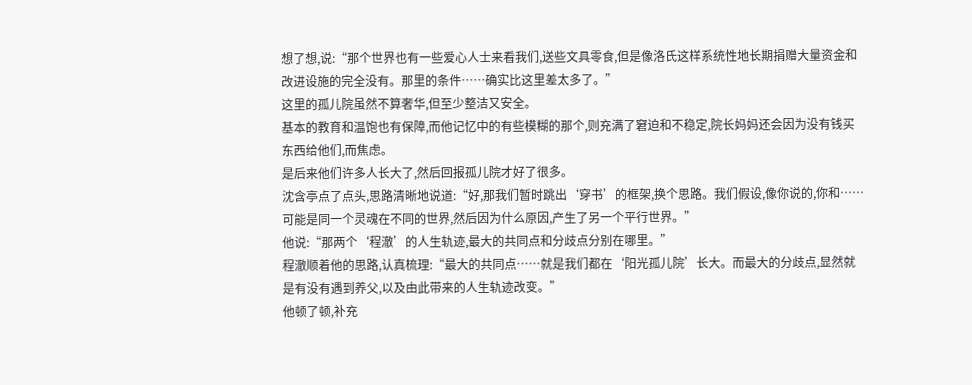想了想,说:“那个世界也有一些爱心人士来看我们,送些文具零食,但是像洛氏这样系统性地长期捐赠大量资金和改进设施的完全没有。那里的条件……确实比这里差太多了。”
这里的孤儿院虽然不算奢华,但至少整洁又安全。
基本的教育和温饱也有保障,而他记忆中的有些模糊的那个,则充满了窘迫和不稳定,院长妈妈还会因为没有钱买东西给他们,而焦虑。
是后来他们许多人长大了,然后回报孤儿院才好了很多。
沈含亭点了点头,思路清晰地说道:“好,那我们暂时跳出‘穿书’的框架,换个思路。我们假设,像你说的,你和……可能是同一个灵魂在不同的世界,然后因为什么原因,产生了另一个平行世界。”
他说:“那两个‘程澈’的人生轨迹,最大的共同点和分歧点分别在哪里。”
程澈顺着他的思路,认真梳理:“最大的共同点……就是我们都在‘阳光孤儿院’长大。而最大的分歧点,显然就是有没有遇到养父,以及由此带来的人生轨迹改变。”
他顿了顿,补充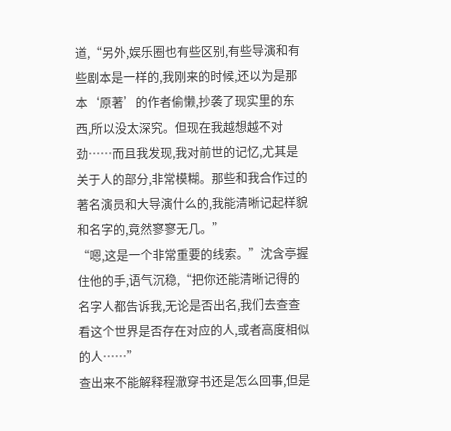道,“另外,娱乐圈也有些区别,有些导演和有些剧本是一样的,我刚来的时候,还以为是那本‘原著’的作者偷懒,抄袭了现实里的东西,所以没太深究。但现在我越想越不对劲……而且我发现,我对前世的记忆,尤其是关于人的部分,非常模糊。那些和我合作过的著名演员和大导演什么的,我能清晰记起样貌和名字的,竟然寥寥无几。”
“嗯,这是一个非常重要的线索。”沈含亭握住他的手,语气沉稳,“把你还能清晰记得的名字人都告诉我,无论是否出名,我们去查查看这个世界是否存在对应的人,或者高度相似的人……”
查出来不能解释程澈穿书还是怎么回事,但是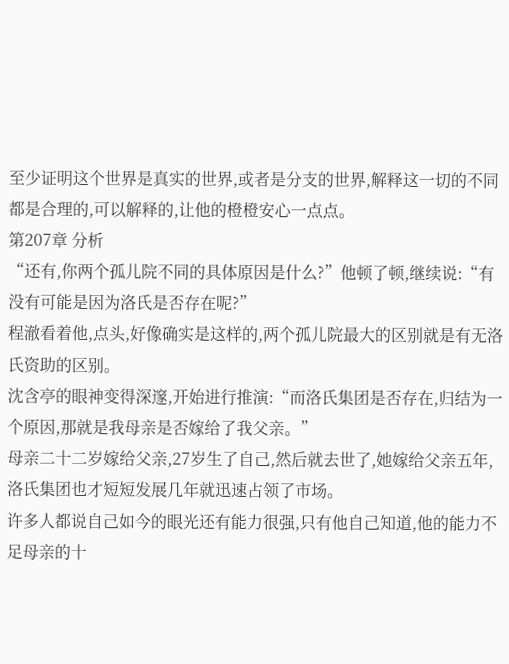至少证明这个世界是真实的世界,或者是分支的世界,解释这一切的不同都是合理的,可以解释的,让他的橙橙安心一点点。
第207章 分析
“还有,你两个孤儿院不同的具体原因是什么?”他顿了顿,继续说:“有没有可能是因为洛氏是否存在呢?”
程澈看着他,点头,好像确实是这样的,两个孤儿院最大的区别就是有无洛氏资助的区别。
沈含亭的眼神变得深邃,开始进行推演:“而洛氏集团是否存在,归结为一个原因,那就是我母亲是否嫁给了我父亲。”
母亲二十二岁嫁给父亲,27岁生了自己,然后就去世了,她嫁给父亲五年,洛氏集团也才短短发展几年就迅速占领了市场。
许多人都说自己如今的眼光还有能力很强,只有他自己知道,他的能力不足母亲的十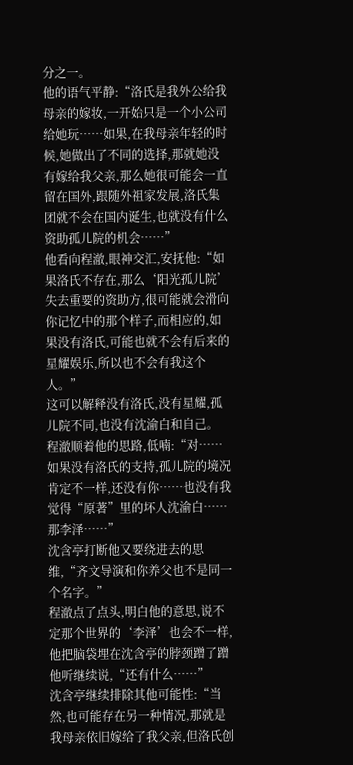分之一。
他的语气平静:“洛氏是我外公给我母亲的嫁妆,一开始只是一个小公司给她玩……如果,在我母亲年轻的时候,她做出了不同的选择,那就她没有嫁给我父亲,那么她很可能会一直留在国外,跟随外祖家发展,洛氏集团就不会在国内诞生,也就没有什么资助孤儿院的机会……”
他看向程澈,眼神交汇,安抚他:“如果洛氏不存在,那么‘阳光孤儿院’失去重要的资助方,很可能就会滑向你记忆中的那个样子,而相应的,如果没有洛氏,可能也就不会有后来的星耀娱乐,所以也不会有我这个人。”
这可以解释没有洛氏,没有星耀,孤儿院不同,也没有沈渝白和自己。
程澈顺着他的思路,低喃:“对……如果没有洛氏的支持,孤儿院的境况肯定不一样,还没有你……也没有我觉得“原著”里的坏人沈渝白……那李泽……”
沈含亭打断他又要绕进去的思维,“齐文导演和你养父也不是同一个名字。”
程澈点了点头,明白他的意思,说不定那个世界的‘李泽’也会不一样,他把脑袋埋在沈含亭的脖颈蹭了蹭他听继续说,“还有什么……”
沈含亭继续排除其他可能性:“当然,也可能存在另一种情况,那就是我母亲依旧嫁给了我父亲,但洛氏创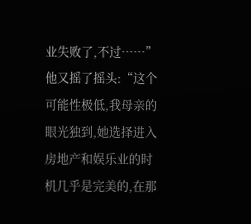业失败了,不过……”
他又摇了摇头:“这个可能性极低,我母亲的眼光独到,她选择进入房地产和娱乐业的时机几乎是完美的,在那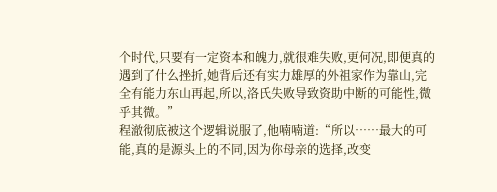个时代,只要有一定资本和魄力,就很难失败,更何况,即便真的遇到了什么挫折,她背后还有实力雄厚的外祖家作为靠山,完全有能力东山再起,所以,洛氏失败导致资助中断的可能性,微乎其微。”
程澈彻底被这个逻辑说服了,他喃喃道:“所以……最大的可能,真的是源头上的不同,因为你母亲的选择,改变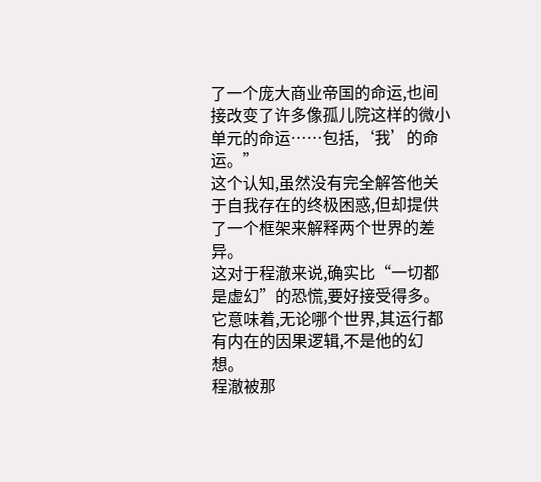了一个庞大商业帝国的命运,也间接改变了许多像孤儿院这样的微小单元的命运……包括,‘我’的命运。”
这个认知,虽然没有完全解答他关于自我存在的终极困惑,但却提供了一个框架来解释两个世界的差异。
这对于程澈来说,确实比“一切都是虚幻”的恐慌,要好接受得多。
它意味着,无论哪个世界,其运行都有内在的因果逻辑,不是他的幻想。
程澈被那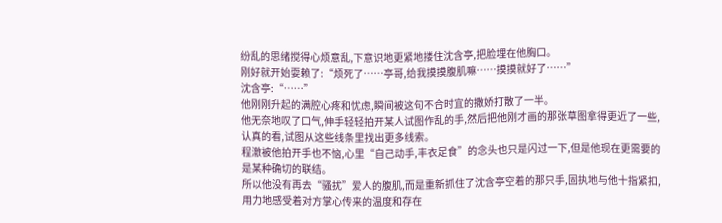纷乱的思绪搅得心烦意乱,下意识地更紧地搂住沈含亭,把脸埋在他胸口。
刚好就开始耍赖了:“烦死了……亭哥,给我摸摸腹肌嘛……摸摸就好了……”
沈含亭:“……”
他刚刚升起的满腔心疼和忧虑,瞬间被这句不合时宜的撒娇打散了一半。
他无奈地叹了口气,伸手轻轻拍开某人试图作乱的手,然后把他刚才画的那张草图拿得更近了一些,认真的看,试图从这些线条里找出更多线索。
程澈被他拍开手也不恼,心里“自己动手,丰衣足食”的念头也只是闪过一下,但是他现在更需要的是某种确切的联结。
所以他没有再去“骚扰”爱人的腹肌,而是重新抓住了沈含亭空着的那只手,固执地与他十指紧扣,用力地感受着对方掌心传来的温度和存在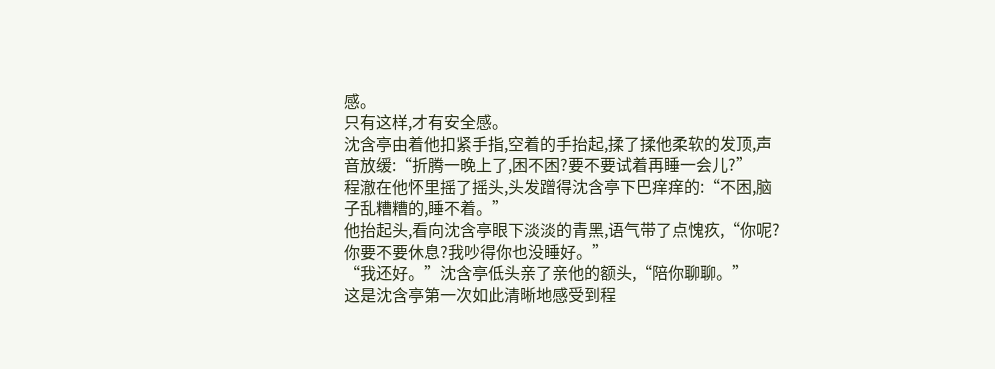感。
只有这样,才有安全感。
沈含亭由着他扣紧手指,空着的手抬起,揉了揉他柔软的发顶,声音放缓:“折腾一晚上了,困不困?要不要试着再睡一会儿?”
程澈在他怀里摇了摇头,头发蹭得沈含亭下巴痒痒的:“不困,脑子乱糟糟的,睡不着。”
他抬起头,看向沈含亭眼下淡淡的青黑,语气带了点愧疚,“你呢?你要不要休息?我吵得你也没睡好。”
“我还好。”沈含亭低头亲了亲他的额头,“陪你聊聊。”
这是沈含亭第一次如此清晰地感受到程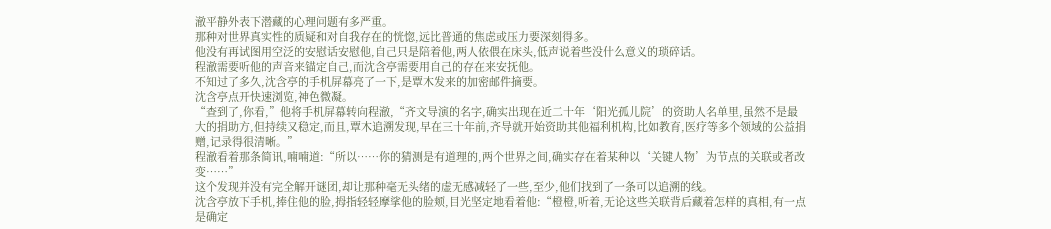澈平静外表下潜藏的心理问题有多严重。
那种对世界真实性的质疑和对自我存在的恍惚,远比普通的焦虑或压力要深刻得多。
他没有再试图用空泛的安慰话安慰他,自己只是陪着他,两人依偎在床头,低声说着些没什么意义的琐碎话。
程澈需要听他的声音来锚定自己,而沈含亭需要用自己的存在来安抚他。
不知过了多久,沈含亭的手机屏幕亮了一下,是覃木发来的加密邮件摘要。
沈含亭点开快速浏览,神色微凝。
“查到了,你看,”他将手机屏幕转向程澈,“齐文导演的名字,确实出现在近二十年‘阳光孤儿院’的资助人名单里,虽然不是最大的捐助方,但持续又稳定,而且,覃木追溯发现,早在三十年前,齐导就开始资助其他福利机构,比如教育,医疗等多个领域的公益捐赠,记录得很清晰。”
程澈看着那条简讯,喃喃道:“所以……你的猜测是有道理的,两个世界之间,确实存在着某种以‘关键人物’为节点的关联或者改变……”
这个发现并没有完全解开谜团,却让那种毫无头绪的虚无感减轻了一些,至少,他们找到了一条可以追溯的线。
沈含亭放下手机,捧住他的脸,拇指轻轻摩挲他的脸颊,目光坚定地看着他:“橙橙,听着,无论这些关联背后藏着怎样的真相,有一点是确定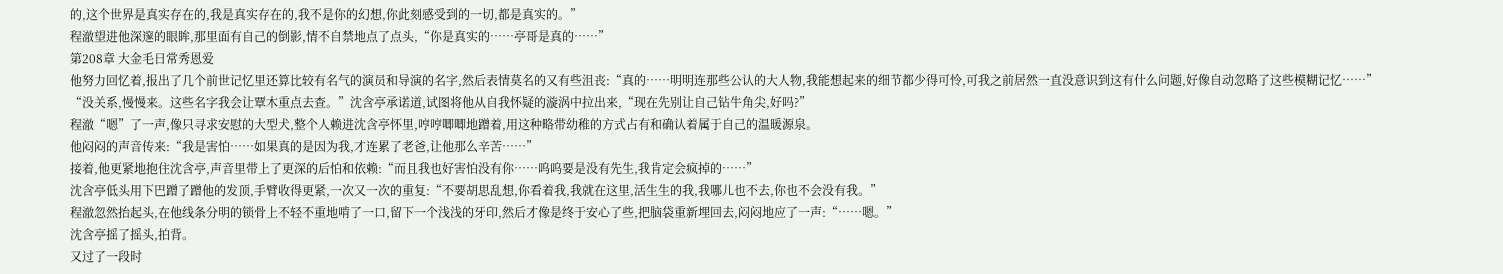的,这个世界是真实存在的,我是真实存在的,我不是你的幻想,你此刻感受到的一切,都是真实的。”
程澈望进他深邃的眼眸,那里面有自己的倒影,情不自禁地点了点头,“你是真实的……亭哥是真的……”
第208章 大金毛日常秀恩爱
他努力回忆着,报出了几个前世记忆里还算比较有名气的演员和导演的名字,然后表情莫名的又有些沮丧:“真的……明明连那些公认的大人物,我能想起来的细节都少得可怜,可我之前居然一直没意识到这有什么问题,好像自动忽略了这些模糊记忆……”
“没关系,慢慢来。这些名字我会让覃木重点去查。”沈含亭承诺道,试图将他从自我怀疑的漩涡中拉出来,“现在先别让自己钻牛角尖,好吗?”
程澈“嗯”了一声,像只寻求安慰的大型犬,整个人赖进沈含亭怀里,哼哼唧唧地蹭着,用这种略带幼稚的方式占有和确认着属于自己的温暖源泉。
他闷闷的声音传来:“我是害怕……如果真的是因为我,才连累了老爸,让他那么辛苦……”
接着,他更紧地抱住沈含亭,声音里带上了更深的后怕和依赖:“而且我也好害怕没有你……呜呜要是没有先生,我肯定会疯掉的……”
沈含亭低头用下巴蹭了蹭他的发顶,手臂收得更紧,一次又一次的重复:“不要胡思乱想,你看着我,我就在这里,活生生的我,我哪儿也不去,你也不会没有我。”
程澈忽然抬起头,在他线条分明的锁骨上不轻不重地啃了一口,留下一个浅浅的牙印,然后才像是终于安心了些,把脑袋重新埋回去,闷闷地应了一声:“……嗯。”
沈含亭摇了摇头,拍背。
又过了一段时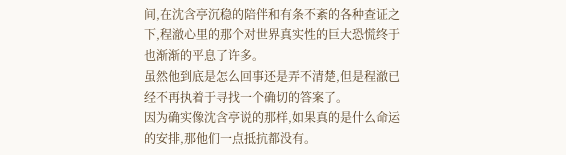间,在沈含亭沉稳的陪伴和有条不紊的各种查证之下,程澈心里的那个对世界真实性的巨大恐慌终于也渐渐的平息了许多。
虽然他到底是怎么回事还是弄不清楚,但是程澈已经不再执着于寻找一个确切的答案了。
因为确实像沈含亭说的那样,如果真的是什么命运的安排,那他们一点抵抗都没有。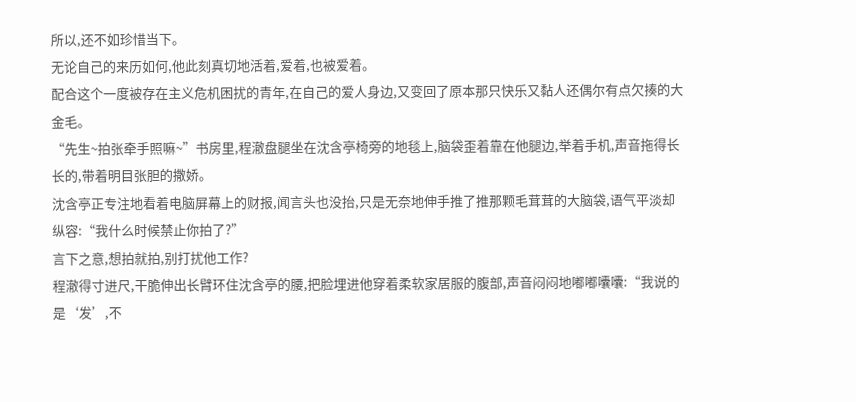所以,还不如珍惜当下。
无论自己的来历如何,他此刻真切地活着,爱着,也被爱着。
配合这个一度被存在主义危机困扰的青年,在自己的爱人身边,又变回了原本那只快乐又黏人还偶尔有点欠揍的大金毛。
“先生~拍张牵手照嘛~”书房里,程澈盘腿坐在沈含亭椅旁的地毯上,脑袋歪着靠在他腿边,举着手机,声音拖得长长的,带着明目张胆的撒娇。
沈含亭正专注地看着电脑屏幕上的财报,闻言头也没抬,只是无奈地伸手推了推那颗毛茸茸的大脑袋,语气平淡却纵容:“我什么时候禁止你拍了?”
言下之意,想拍就拍,别打扰他工作?
程澈得寸进尺,干脆伸出长臂环住沈含亭的腰,把脸埋进他穿着柔软家居服的腹部,声音闷闷地嘟嘟囔囔:“我说的是‘发’,不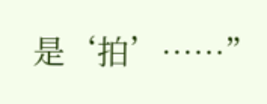是‘拍’……”